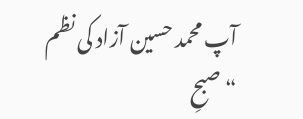آپ محمد حسین آزاد کی نظم “صبحِ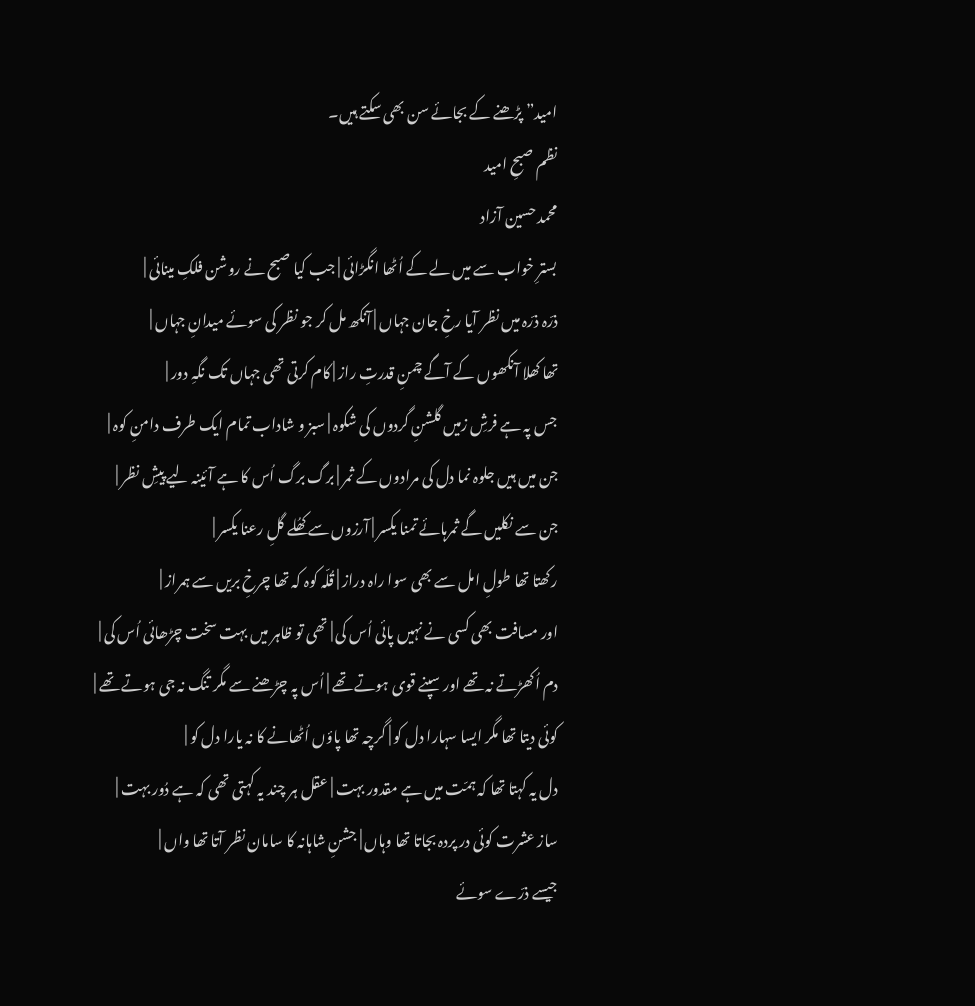امید” پڑھنے کے بجائے سن بھی سکتے ہیں۔
نظم صبحِ امید
محمد حسین آزاد
بسترِ خواب سے میں لے کے اُٹھا انگڑائی | جب کیا صبح نے روشن فلکِ مینائی |
ذرّہ ذرّہ میں نظر آیا رخِ جان جہاں | آنکھ مل کر جو نظر کی سوئے میدانِ جہاں |
تھا کھلا آنکھوں کے آگے چمنِ قدرتِ راز | کام کرتی تھی جہاں تک نگہِ دور |
جس پہ ہے فرشِ زمیں گلشنِ گردوں کی شکوہ | سبز و شاداب تمام ایک طرف دامنِ کوہ |
جن میں ہیں جلوہ نما دل کی مرادوں کے ثمر | برگ برگ اُس کا ہے آئینہ لیے پیشِ نظر |
جن سے نکلیں گے ثمرہائے تمنا یکسر | آرزوں سے کھُلے گلِ رعنا یکسر |
رکھتا تھا طولِ امل سے بھی سوا راہ دراز | قُلّہ کوہ کہ تھا چرخِ بریں سے ہمراز |
اور مسافت بھی کسی نے نہیں پائی اُس کی | تھی تو ظاہر میں بہت سخت چڑھائی اُس کی |
دم اُکھڑتے نہ تھے اور سپنے قوی ہوتے تھے | اُس پہ چڑھنے سے مگر تنگ نہ جی ہوتے تھے |
کوئی دیتا تھا مگر ایسا سہارا دل کو | گرچہ تھا پاؤں اُٹھانے کا نہ یارا دل کو |
دل یہ کہتا تھا کہ ہمّت میں ہے مقدور بہت | عقل ہر چند یہ کہتی تھی کہ ہے دُور بہت |
ساز عشرت کوئی در پردہ بجاتا تھا وہاں | جشنِ شاہانہ کا سامان نظر آتا تھا واں |
جیسے ذرّے سوئے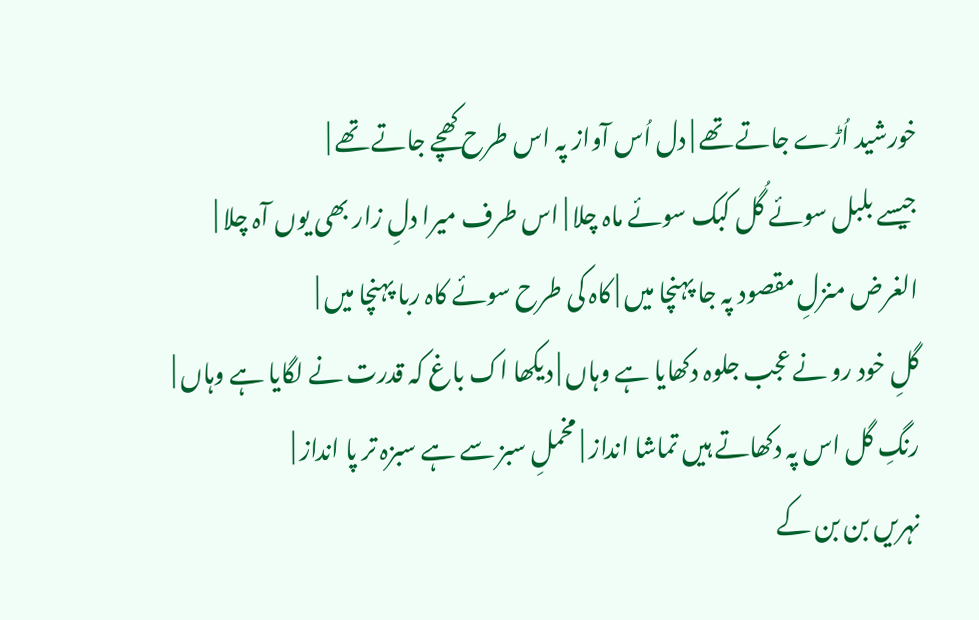خورشید اُڑے جاتے تھے | دل اُس آواز پہ اس طرح کھچے جاتے تھے |
جیسے بلبل سوئے گُل کبک سوئے ماہ چلا | اس طرف میرا دلِ زار بھی یوں آہ چلا |
الغرض منزلِ مقصود پہ جا پہنچا میں | کاہ کی طرح سوئے کاہ ربا پہنچا میں |
گلِ خود رو نے عجب جلوہ دکھایا ہے وہاں | دیکھا اک باغ کہ قدرت نے لگایا ہے وہاں |
رنگِ گل اس پہ دکھاتے ہیں تماشا انداز | مخملِ سبز سے ہے سبزہ تر پا انداز |
نہریں بن بن کے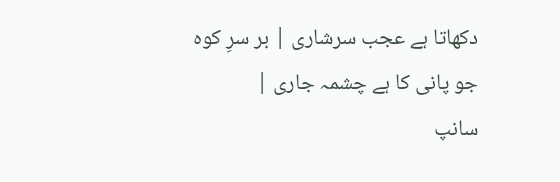دکھاتا ہے عجب سرشاری | بر سرِ کوہ جو پانی کا ہے چشمہ جاری |
سانپ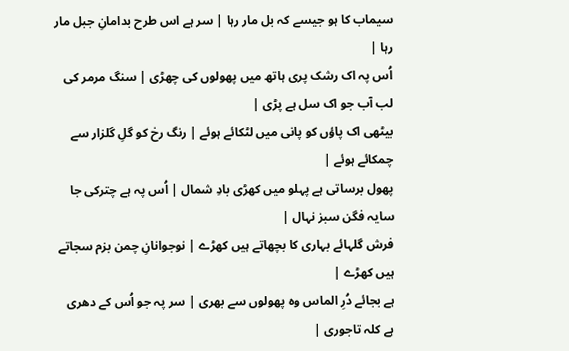سیماب کا ہو جیسے کہ بل مار رہا | سر ہے اس طرح بدامانِ جبل مار رہا |
اُس پہ اک رشک پری ہاتھ میں پھولوں کی چھڑی | سنگ مرمر کی لب آب جو اک سل ہے پڑی |
بیٹھی اک پاؤں کو پانی میں لٹکائے ہوئے | رنگ رخ کو گلِ گلزار سے چمکائے ہوئے |
پھول برساتی ہے پہلو میں کھڑی بادِ شمال | اُس پہ ہے چترکی جا سایہ فگن سبز نہال |
فرش گلہائے بہاری کا بچھاتے ہیں کھڑے | نوجوانانِ چمن بزم سجاتے ہیں کھڑے |
ہے بجائے دُرِ الماس وہ پھولوں سے بھری | سر پہ جو اُس کے دھری ہے کلہ تاجوری |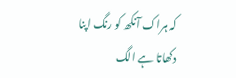کہ ہراک آنکھ کو رنگ اپنا دکھاتا ہے الگ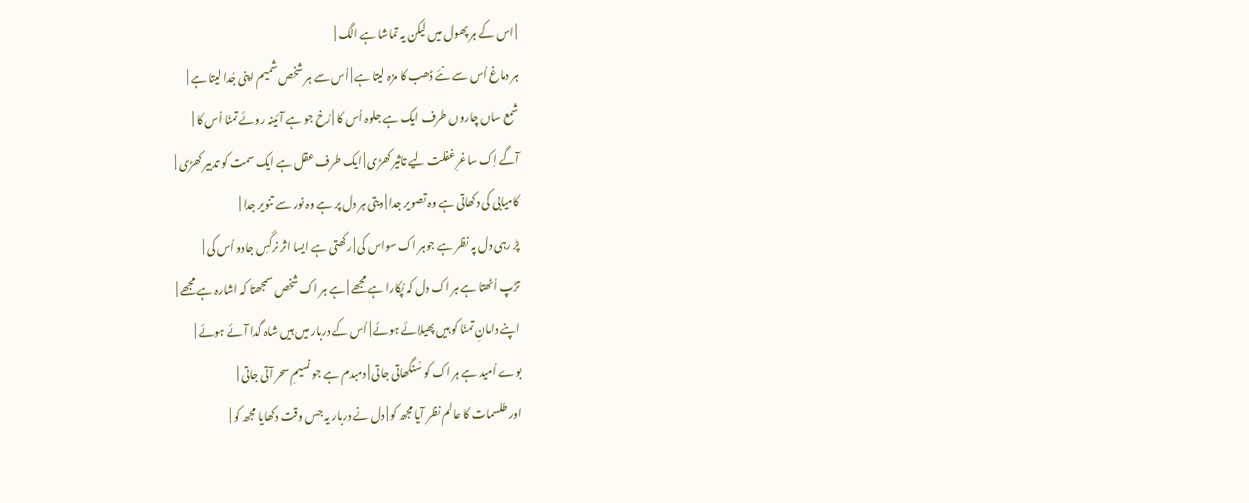| اس کے ہر پھول میں لیکن یہ تماشا ہے الگ |
ہر دماغ اُس سے نئے ڈھب کا مزہ لیتا ہے | اُس سے ہر شخص شمیم اپنی جُدا لیتا ہے |
شمع ساں چاروں طرف ایک ہے جلوہ اُس کا | رُخ جو ہے آئینہ روئے تمنّا اُس کا |
آگے اِک ساغرِ غفلت لیے تاثیر کھڑی | ایک طرف عقل ہے ایک سمت کو تدبیر کھڑی |
کامیابی کی دکھاتی ہے وہ تصویر جدا | دیتی ہر دل پر ہے وہ نور سے تنویر جدا |
پڑ رہی دل پہ نظر ہے جوہر اک سواس کی | رکھتی ہے ایسا اثر نرگسِ جادو اُس کی |
تڑپ اُٹھتا ہے ہر اک دل کہ پُکارا ہے مجھے | ہے ہر اک شخص سمجھتا کہ اشارہ ہے مجھے |
اپنے دامانِ تمنّا کو ہیں پھیلائے ہوئے | اُس کے دربار میں ہیں شاہ گدا آئے ہوئے |
بوے اُمید ہے ہر اک کو سُنگھاتی جاتی | دمبدم ہے جو نسیمِ سحر آتی جاتی |
اور طلسمات کا عالم نظر آیا مجھ کو | دل نے دربار یہ جس وقت دکھایا مجھ کو |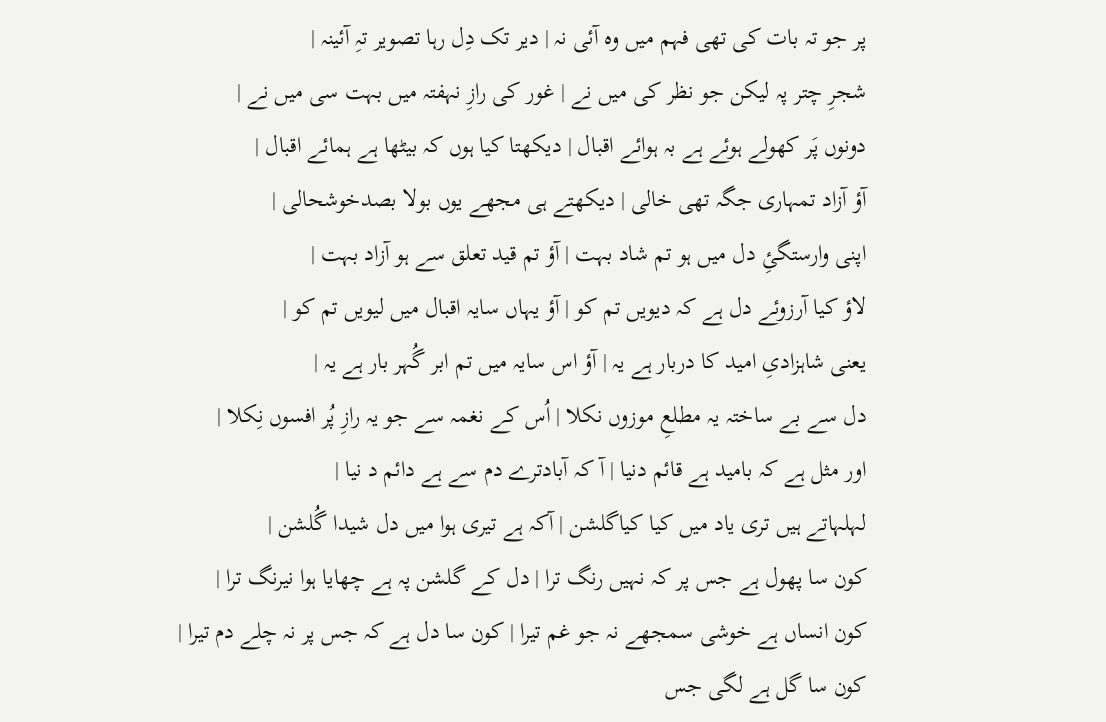پر جو تہ بات کی تھی فہم میں وہ آئی نہ | دیر تک دِل رہا تصویر تہِ آئینہ |
شجرِ چتر پہ لیکن جو نظر کی میں نے | غور کی رازِ نہفتہ میں بہت سی میں نے |
دونوں پَر کھولے ہوئے ہے بہ ہوائے اقبال | دیکھتا کیا ہوں کہ بیٹھا ہے ہمائے اقبال |
آؤ آزاد تمہاری جگہ تھی خالی | دیکھتے ہی مجھے یوں بولا بصدخوشحالی |
اپنی وارستگئِ دل میں ہو تم شاد بہت | آؤ تم قید تعلق سے ہو آزاد بہت |
لاؤ کیا آرزوئے دل ہے کہ دیویں تم کو | آؤ یہاں سایہ اقبال میں لیویں تم کو |
یعنی شاہزادیِ امید کا دربار ہے یہ | آؤ اس سایہ میں تم ابر گُہر بار ہے یہ |
دل سے بے ساختہ یہ مطلعِ موزوں نکلا | اُس کے نغمہ سے جو یہ رازِ پُر افسوں نِکلا |
اور مثل ہے کہ بامید ہے قائم دنیا | آ کہ آبادترے دم سے ہے دائم د نیا |
لہلہاتے ہیں تری یاد میں کیا کیاگلشن | آکہ ہے تیری ہوا میں دل شیدا گُلشن |
کون سا پھول ہے جس پر کہ نہیں رنگ ترا | دل کے گلشن پہ ہے چھایا ہوا نیرنگ ترا |
کون انساں ہے خوشی سمجھے نہ جو غم تیرا | کون سا دل ہے کہ جس پر نہ چلے دم تیرا |
کون سا گل ہے لگی جس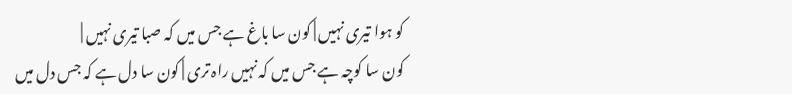کو ہوا تیری نہیں | کون سا باغ ہے جس میں کہ صبا تیری نہیں |
کون سا کوچہ ہے جس میں کہ نہیں راہ تری | کون سا دل ہے کہ جس دل میں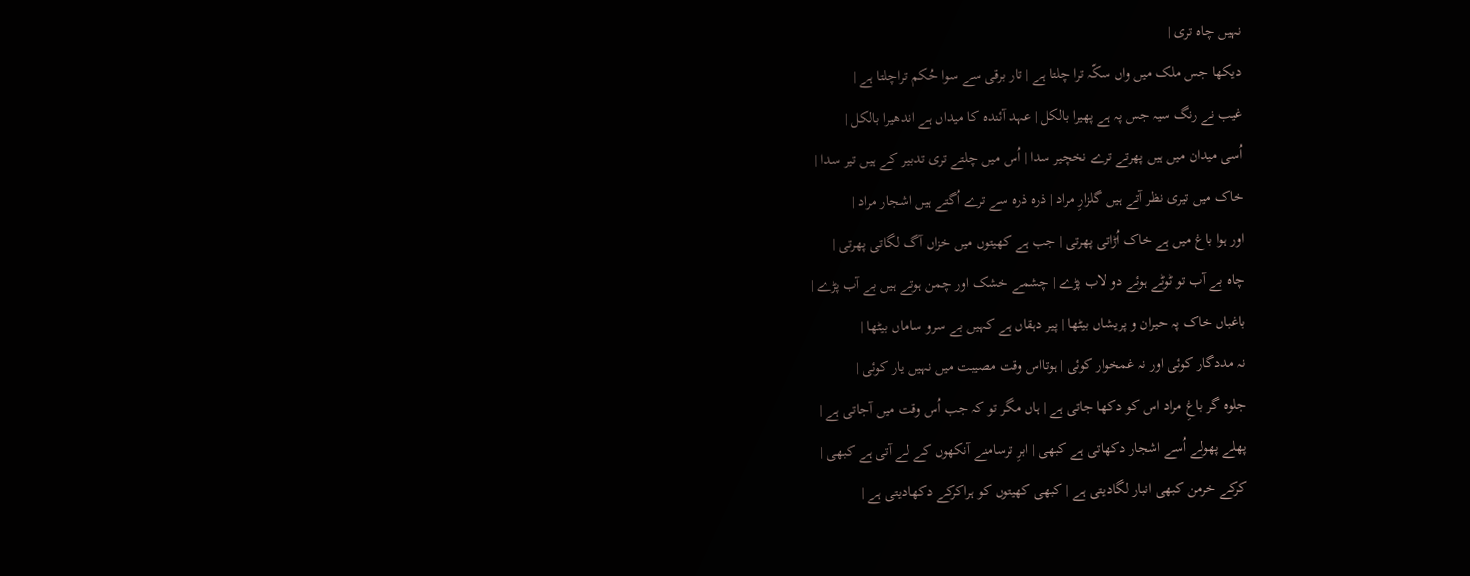نہیں چاہ تری |
دیکھا جس ملک میں واں سکّہ ترا چلتا ہے | تار برقی سے سوا حُکم تراچلتا ہے |
غیب نے رنگ سیہ جس پہ ہے پھیرا بالکل | عہد آئندہ کا میداں ہے اندھیرا بالکل |
اُسی میدان میں ہیں پھرتے ترے نخچیر سدا | اُس میں چلتے تری تدبیر کے ہیں تیر سدا |
خاک میں تیری نظر آتے ہیں گلزارِ مراد | ذرہ ذرہ سے ترے اُگتے ہیں اشجار مراد |
اور ہوا باغ میں ہے خاک اُڑاتی پھرتی | جب ہے کھیتوں میں خزاں آگ لگاتی پھرتی |
چاہ بے آب تو ٹوٹے ہوئے دو لاب پڑے | چشمے خشک اور چمن ہوتے ہیں بے آب پڑے |
باغباں خاک پہ حیران و پریشاں بیٹھا | پیر دہقاں ہے کہیں بے سرو ساماں بیٹھا |
نہ مددگار کوئی اور نہ غمخوار کوئی | ہوتااس وقت مصیبت میں نہیں یار کوئی |
جلوہ گر باغِ مراد اس کو دکھا جاتی ہے | ہاں مگر تو کہ جب اُس وقت میں آجاتی ہے |
پھلے پھولے اُسے اشجار دکھاتی ہے کبھی | ابرِ ترسامنے آنکھوں کے لے آتی ہے کبھی |
کرکے خرمن کبھی انبار لگادیتی ہے | کبھی کھیتوں کو ہراکرکے دکھادیتی ہے |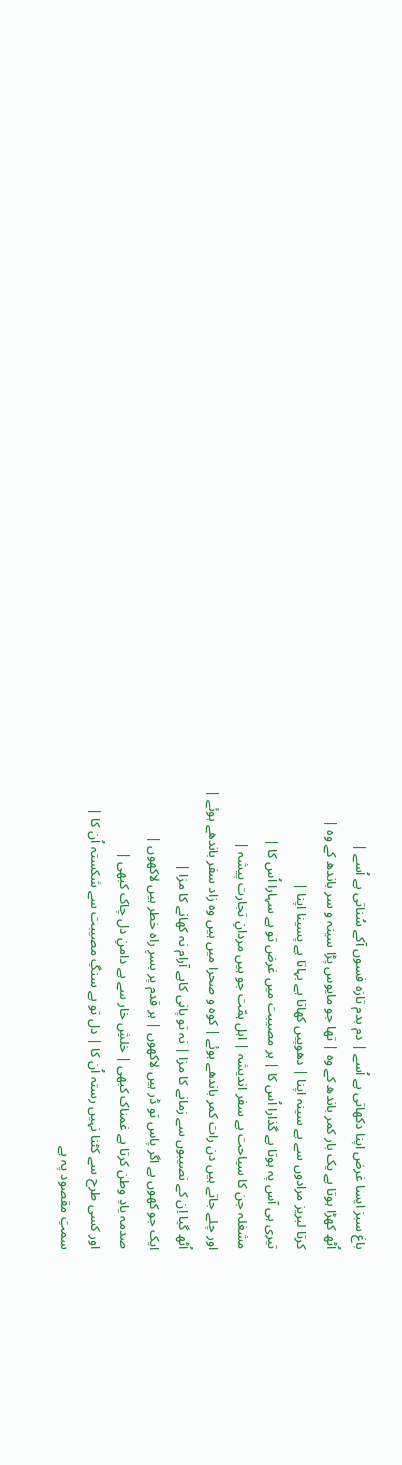باغ سبز ایسا غرض اپنا دکھاتی ہے اُسے | دم بدم تازہ فسوں آکے سُناتی ہے اُسے |
اُٹھ کھڑا ہوتا ہے یک بار کمر باندھ کے وہ | تھا جو مایوس پڑا سینہ و سر باندھ کے وہ |
کرتا لبریز مرادوں سے ہے سینہ اپنا | دھوپیں کھاتا ہے بہاتا ہے پسینا اپنا |
تیری ہی آس پہ ہوتا ہے گذارا اُس کا | ہر مصیبت میں غرض تو ہے سہارا اُس کا |
مشغلہ جن کا سیاحت ہے سفر اندیشہ | اہل ہمّت جو ہیں مردانِ تجارت پیشہ |
اور چلے جاتے ہیں دن رات کمر باندھے ہوئے | کوہ و صحرا میں ہیں وہ زاد سفر باندھے ہوئے |
اُٹھ گیا اِن کے نصیبوں سے زمانے کا مزا | نہ تو پانی کاہے آرام نہ کھانے کا مزا |
ایک جو کھوں ہے اگر پاس تو ڈر ہیں لاکھوں | ہر قدم پر بسرِ راہ خطر ہیں لاکھوں |
صدمہ یادِ وطن کرتا ہے غمناک کبھی | خلشِ خار سے ہے دامنِ دل چاک کبھی |
اور کسی طرح سے کٹنا نہیں رستہ اُن کا | دل تو ہے سنگِ مصیبت سے شکستہ اُن کا |
سمتِ مقصود پہ ہے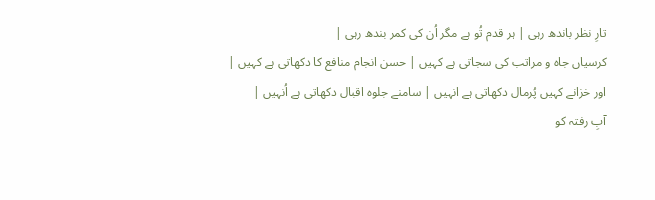تارِ نظر باندھ رہی | ہر قدم تُو ہے مگر اُن کی کمر بندھ رہی |
کرسیاں جاہ و مراتب کی سجاتی ہے کہیں | حسن انجام منافع کا دکھاتی ہے کہیں |
اور خزانے کہیں پُرمال دکھاتی ہے انہیں | سامنے جلوہ اقبال دکھاتی ہے اُنہیں |
آبِ رفتہ کو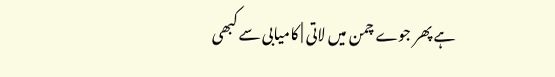ہے پھر جوے چمن میں لاتی | کامیابی سے کبھی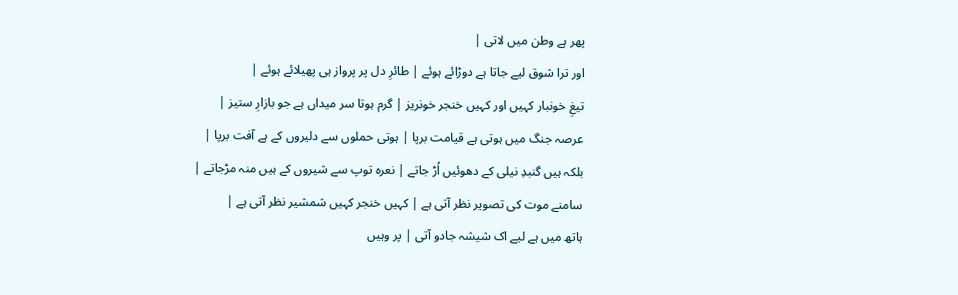پھر ہے وطن میں لاتی |
اور ترا شوق لیے جاتا ہے دوڑائے ہوئے | طائرِ دل پر پرواز ہی پھیلائے ہوئے |
تیغِ خونبار کہیں اور کہیں خنجر خونریز | گرم ہوتا سر میداں ہے جو بازارِ ستیز |
عرصہ جنگ میں ہوتی ہے قیامت برپا | ہوتی حملوں سے دلیروں کے ہے آفت برپا |
بلکہ ہیں گنبدِ نیلی کے دھوئیں اُڑ جاتے | نعرہ توپ سے شیروں کے ہیں منہ مڑجاتے |
سامنے موت کی تصویر نظر آتی ہے | کہیں خنجر کہیں شمشیر نظر آتی ہے |
ہاتھ میں ہے لیے اک شیشہ جادو آتی | پر وہیں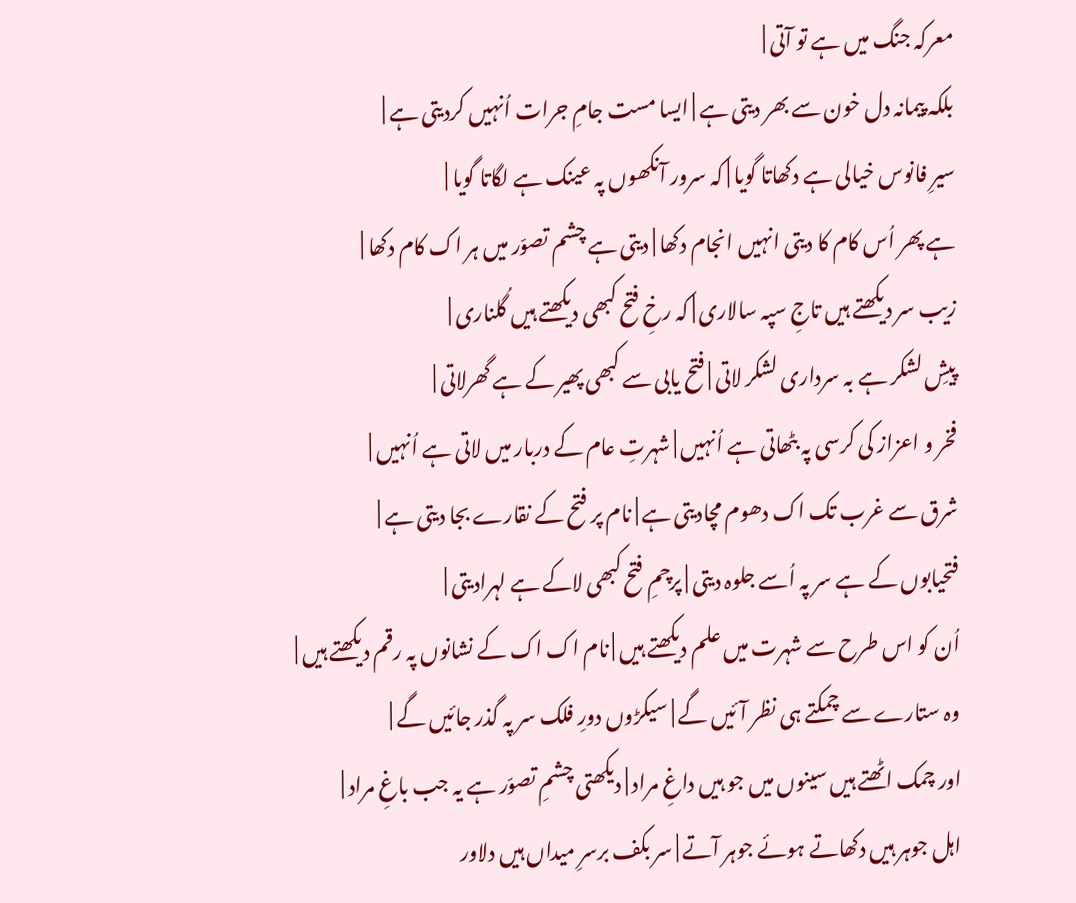معرکہ جنگ میں ہے تو آتی |
بلکہ پیمانہ دل خون سے بھر دیتی ہے | ایسا مست جامِ جرات اُنہیں کردیتی ہے |
سیرِ فانوس خیالی ہے دکھاتا گویا | کہ سرور آنکھوں پہ عینک ہے لگاتا گویا |
ہے پھر اُس کام کا دیتی انہیں انجام دکھا | دیتی ہے چشم تصوّر میں ہر اک کام دکھا |
زیب سر دیکھتے ہیں تاجِ سپہ سالاری | کہ رخِ فتح کبھی دیکھتے ہیں گُلناری |
پیشِ لشکر ہے بہ سرداری لشکر لاتی | فتح یابی سے کبھی پھیر کے ہے گھرلاتی |
فخر و اعزاز کی کرسی پہ بٹھاتی ہے اُنہیں | شہرتِ عام کے دربار میں لاتی ہے اُنہیں |
شرق سے غرب تک اک دھوم مچادیتی ہے | نام پر فتح کے نقارے بجا دیتی ہے |
فتحیابوں کے ہے سر پہ اُسے جلوہ دیتی | پرچمِ فتح کبھی لاکے ہے لہرادیتی |
اُن کو اس طرح سے شہرت میں علم دیکھتے ہیں | نام اک اک کے نشانوں پہ رقم دیکھتے ہیں |
وہ ستارے سے چمکتے ہی نظر آئیں گے | سیکڑوں دورِ فلک سر پہ گذر جائیں گے |
اور چمک اٹھتے ہیں سینوں میں جو ہیں داغِ مراد | دیکھتی چشمِ تصوّر ہے یہ جب باغِ مراد |
اہل جوہر ہیں دکھاتے ہوئے جوہر آتے | سر بکف برسرِ میداں ہیں دلاور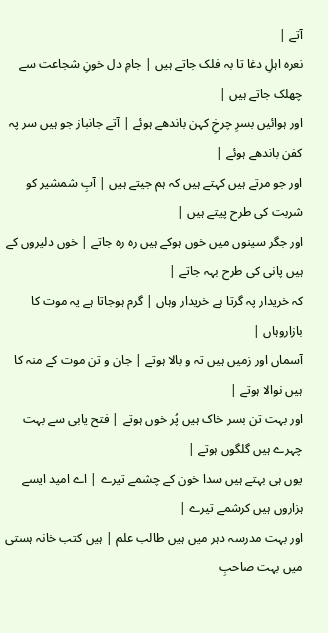آتے |
نعرہ اہلِ دغا تا بہ فلک جاتے ہیں | جامِ دل خونِ شجاعت سے چھلک جاتے ہیں |
اور ہوائیں بسرِ چرخِ کہن باندھے ہوئے | آتے جانباز جو ہیں سر پہ کفن باندھے ہوئے |
اور جو مرتے ہیں کہتے ہیں کہ ہم جیتے ہیں | آبِ شمشیر کو شربت کی طرح پیتے ہیں |
اور جگر سینوں میں خوں ہوکے ہیں رہ رہ جاتے | خوں دلیروں کے ہیں پانی کی طرح بہہ جاتے |
کہ خریدار پہ گرتا ہے خریدار وہاں | گرم ہوجاتا ہے یہ موت کا بازاروہاں |
آسماں اور زمیں ہیں تہ و بالا ہوتے | جان و تن موت کے منہ کا ہیں نوالا ہوتے |
اور بہت تن بسر خاک ہیں پُر خوں ہوتے | فتح یابی سے بہت چہرے ہیں گلگوں ہوتے |
یوں ہی بہتے ہیں سدا خون کے چشمے تیرے | اے امید ایسے ہزاروں ہیں کرشمے تیرے |
اور بہت مدرسہ دہر میں ہیں طالب علم | ہیں کتب خانہ ہستی میں بہت صاحبِ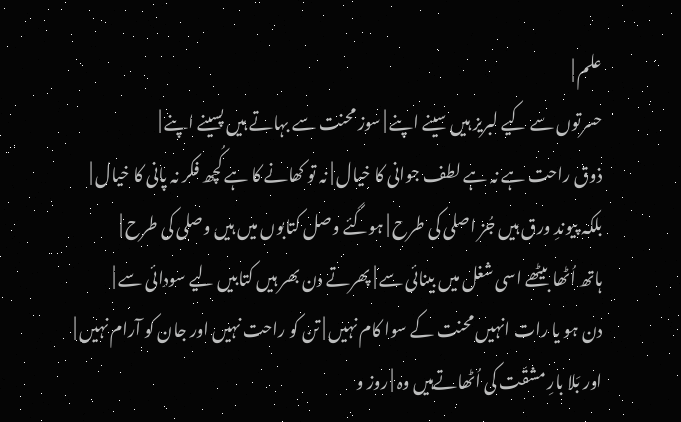علم |
حسرتوں سے کیے لبریز ہیں سینے اپنے | سوز محنت سے بہاتے ہیں پسینے اپنے |
ذوق راحت ہے نہ ہے لطف جوانی کا خیال | نہ تو کھانے کا ہے کُچھ فکر نہ پانی کا خیال |
بلکہ پیوندِ ورق ہیں جُز اصلی کی طرح | ہوگئے وصل کتابوں میں ہیں وصلی کی طرح |
ہاتھ اُٹھا بیٹھے اسی شغل میں بینائی سے | پھرتے دن بھر ہیں کتابیں لیے سودائی سے |
دن ہو یا رات انہیں محنت کے سوا کام نہیں | تن کو راحت نہیں اور جان کو آرام نہیں |
اور بَلا بارِ مشقّت کی اُٹھاتےہیں وہ | روز و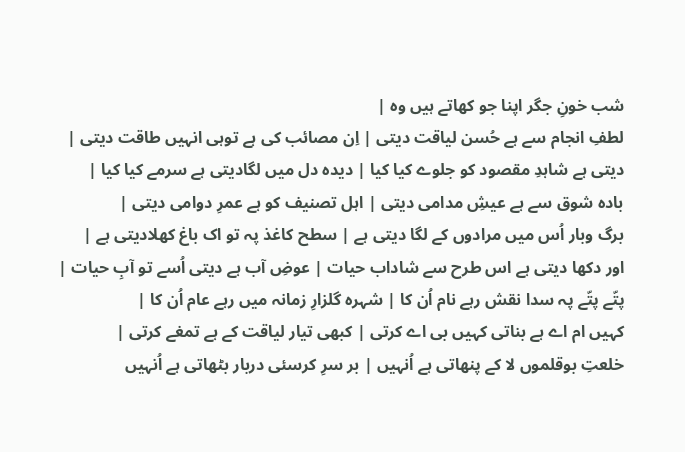شب خونِ جگر اپنا جو کھاتے ہیں وہ |
لطفِ انجام سے ہے حُسن لیاقت دیتی | اِن مصائب کی ہے توہی انہیں طاقت دیتی |
دیتی ہے شاہدِ مقصود کو جلوے کیا کیا | دیدہ دل میں لگادیتی ہے سرمے کیا کیا |
بادہ شوق سے ہے عیشِ مدامی دیتی | اہل تصنیف کو ہے عمرِ دوامی دیتی |
برگ وبار اُس میں مرادوں کے لگا دیتی ہے | سطح کاغذ پہ تو اک باغ کھلادیتی ہے |
اور دکھا دیتی ہے اس طرح سے شاداب حیات | عوضِ آب ہے دیتی اُسے تو آبِ حیات |
پتّے پتّے پہ سدا نقش رہے نام اُن کا | شہرہ گلزارِ زمانہ میں رہے عام اُن کا |
کہیں ام اے ہے بناتی کہیں بی اے کرتی | کبھی تیار لیاقت کے ہے تمغے کرتی |
خلعتِ بوقلموں لا کے پنھاتی ہے اُنہیں | بر سرِ کرسئی دربار بٹھاتی ہے اُنہیں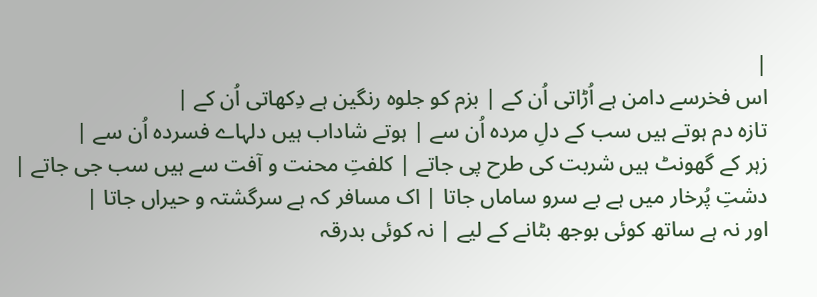|
اس فخرسے دامن ہے اُڑاتی اُن کے | بزم کو جلوہ رنگین ہے دِکھاتی اُن کے |
تازہ دم ہوتے ہیں سب کے دلِ مردہ اُن سے | ہوتے شاداب ہیں دلہاے فسردہ اُن سے |
زہر کے گھونٹ ہیں شربت کی طرح پی جاتے | کلفتِ محنت و آفت سے ہیں سب جی جاتے |
دشتِ پُرخار میں ہے بے سرو ساماں جاتا | اک مسافر کہ ہے سرگشتہ و حیراں جاتا |
اور نہ ہے ساتھ کوئی بوجھ بٹانے کے لیے | نہ کوئی بدرقہ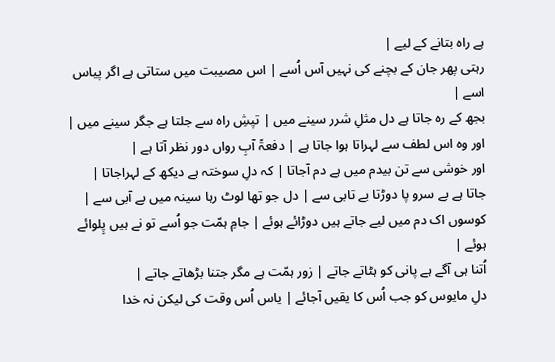ہے راہ بتانے کے لیے |
رہتی پھر جان کے بچنے کی نہیں آس اُسے | اس مصیبت میں ستاتی ہے اگر پیاس اسے |
بجھ کے رہ جاتا ہے دل مثلِ شرر سینے میں | تپشِ راہ سے جلتا ہے جگر سینے میں |
اور وہ اس لطف سے لہراتا ہوا جاتا ہے | دفعۃً آبِ رواں دور نظر آتا ہے |
اور خوشی سے تن بیدم میں ہے دم آجاتا | کہ دلِ سوختہ ہے دیکھ کے لہراجاتا |
جاتا ہے بے سرو پا دوڑتا بے تابی سے | دل جو تھا لوٹ رہا سینہ میں بے آبی سے |
کوسوں اک دم میں لیے جاتے ہیں دوڑائے ہوئے | جامِ ہمّت جو اُسے تو نے ہیں پِلوائے ہوئے |
اُتنا ہی آگے ہے پانی کو ہٹاتے جاتے | زور ہمّت ہے مگر جتنا بڑھاتے جاتے |
دلِ مایوس کو جب اُس کا یقیں آجائے | یاس اُس وقت کی لیکن نہ خدا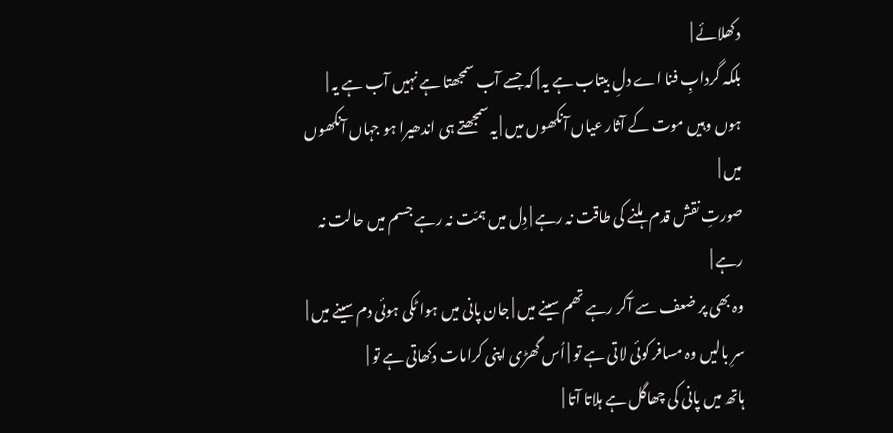دکھلائے |
بلکہ گردابِ فنا اے دلِ بیتاب ہے یہ | کہ جسے آب سمجھتا ہے نہیں آب ہے یہ |
ہوں وہیں موت کے آثار عیاں آنکھوں میں | یہ سمجھتے ہی اندھیرا ہو جہاں آنکھوں میں |
صورتِ نقش قدم ہلنے کی طاقت نہ رہے | دِل میں ہمّت نہ رہے جسم میں حالت نہ رہے |
وہ بھی پر ضعف سے آکر رہے تھم سینے میں | جان پانی میں ہوا ٹکی ہوئی دم سینے میں |
سرِ بالیں وہ مسافر کوئی لاتی ہے تو | اُس گھڑی اپنی کرامات دکھاتی ہے تو |
ہاتھ میں پانی کی چھاگل ہے ہلاتا آتا |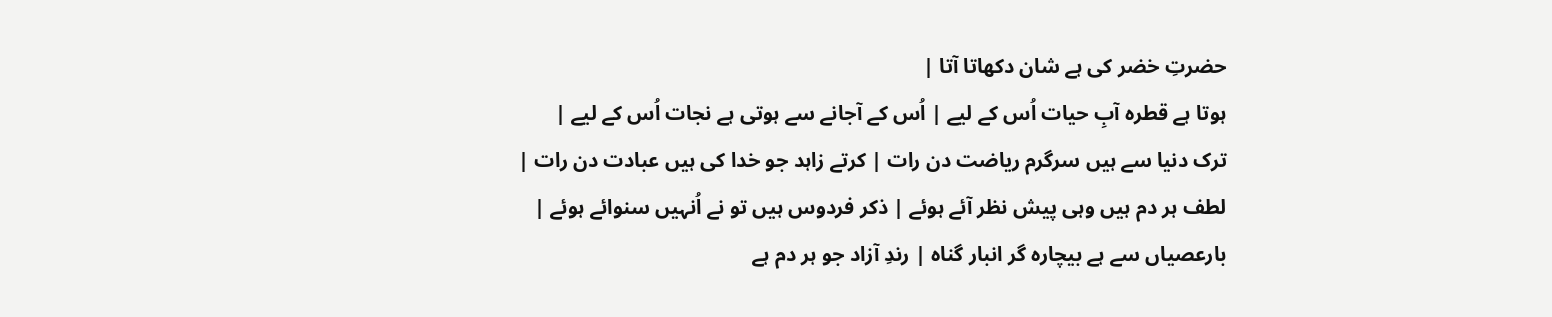حضرتِ خضر کی ہے شان دکھاتا آتا |
ہوتا ہے قطرہ آبِ حیات اُس کے لیے | اُس کے آجانے سے ہوتی ہے نجات اُس کے لیے |
ترک دنیا سے ہیں سرگرم ریاضت دن رات | کرتے زاہد جو خدا کی ہیں عبادت دن رات |
لطف ہر دم ہیں وہی پیش نظر آئے ہوئے | ذکر فردوس ہیں تو نے اُنہیں سنوائے ہوئے |
بارعصیاں سے ہے بیچارہ گر انبار گناہ | رندِ آزاد جو ہر دم ہے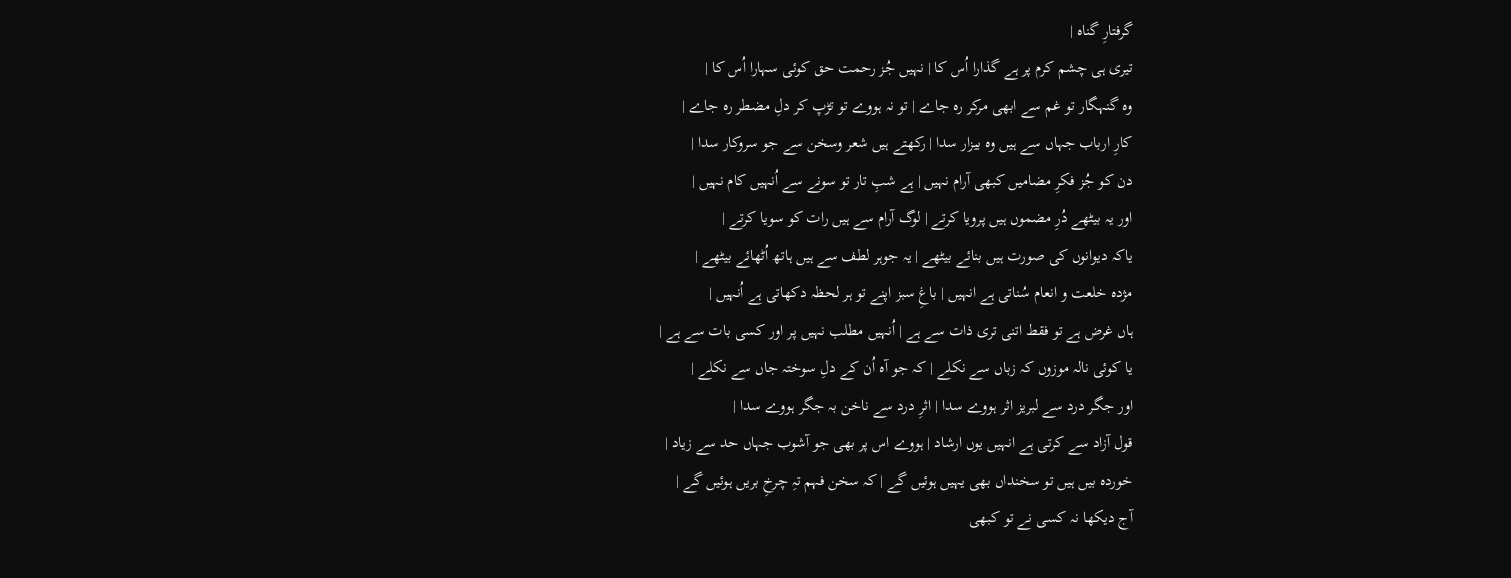گرفتارِ گناہ |
تیری ہی چشم کرم پر ہے گذارا اُس کا | نہیں جُز رحمت حق کوئی سہارا اُس کا |
وہ گنہگار تو غم سے ابھی مرکر رہ جاے | تو نہ ہووے تو تڑپ کر دلِ مضطر رہ جاے |
کارِ ارباب جہاں سے ہیں وہ بیزار سدا | رکھتے ہیں شعر وسخن سے جو سروکار سدا |
دن کو جُز فکرِ مضامیں کبھی آرام نہیں | ہے شبِ تار تو سونے سے اُنہیں کام نہیں |
اور یہ بیٹھے دُرِ مضموں ہیں پرویا کرتے | لوگ آرام سے ہیں رات کو سویا کرتے |
یاکہ دیوانوں کی صورت ہیں بنائے بیٹھے | یہ جوہر لطف سے ہیں ہاتھ اُٹھائے بیٹھے |
مژدہ خلعت و انعام سُناتی ہے انہیں | باغِ سبز اپنے تو ہر لحظہ دکھاتی ہے اُنہیں |
ہاں غرض ہے تو فقط اتنی تری ذات سے ہے | اُنہیں مطلب نہیں پر اور کسی بات سے ہے |
یا کوئی نالہ موزوں کہ زباں سے نکلے | کہ جو آہ اُن کے دلِ سوختہ جاں سے نکلے |
اور جگر درد سے لبریز اثر ہووے سدا | اثرِ درد سے ناخن بہ جگر ہووے سدا |
قول آزاد سے کرتی ہے انہیں یوں ارشاد | ہووے اس پر بھی جو آشوب جہاں حد سے زیاد |
خوردہ بیں ہیں تو سخنداں بھی یہیں ہوئیں گے | کہ سخن فہم تہِ چرخِ بریں ہوئیں گے |
آج دیکھا نہ کسی نے تو کبھی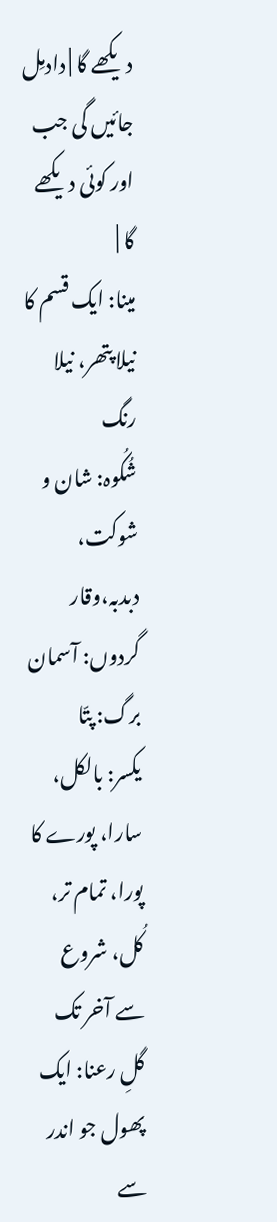دیکھے گا | دادمِل جائیں گی جب اور کوئی دیکھے گا |
مینا: ایک قسم کا نیلا پتھر، نیلا رنگ
شُکُوہ: شان و شوکت، دبدبہ،وقار
گردوں: آسمان برگ: پتّا
یکسر: بالکل، سارا، پورے کا پورا، تمام تر، کُل، شروع سے آخر تک
گلِ رعنا: ایک پھول جو اندر سے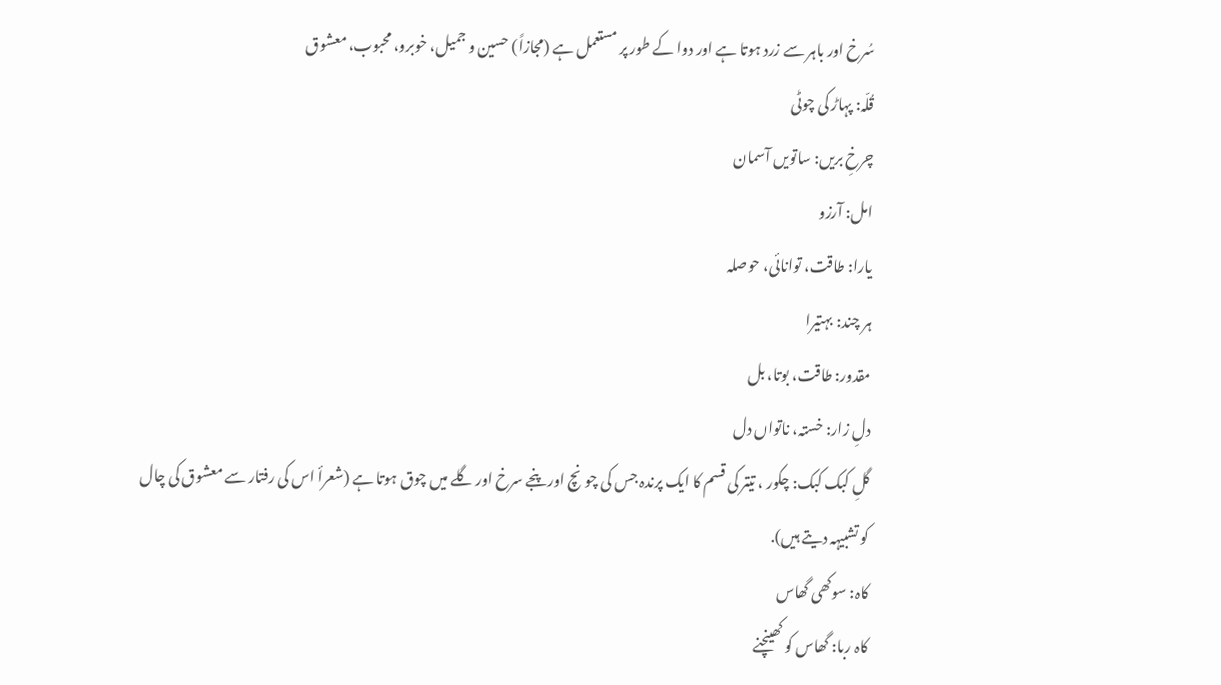سُرخ اور باہر سے زرد ہوتا ہے اور دوا کے طور پر مستعمل ہے (مجازاً) حسین و جمیل، خوبرو، محبوب، معشوق
قُلّہ: پہاڑ کی چوٹی
چرخِ بریں: ساتویں آسمان
امل: آرزو
یارا: طاقت، توانائی، حوصلہ
ہر چند: بہتیرا
مقدور: طاقت، بوتا، بل
دلِ زار: خستہ، ناتواں دل
گلِ کبک کبک: چکور ، تیتر کی قسم کا ایک پرندہ جس کی چونچ اور پنجے سرخ اور گلے میں چوق ہوتا ہے (شعرأ اس کی رفتار سے معشوق کی چال کو تشبیہہ دیتے ہیں).
کاہ: سوکھی گھاس
کاہ ربا: گھاس کو کھینچنے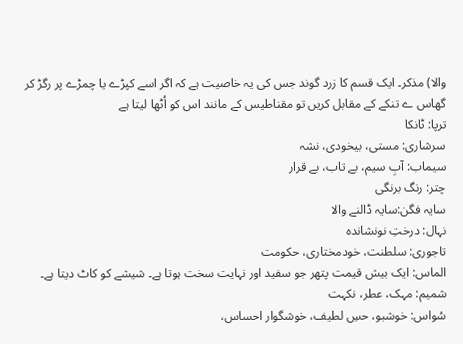والا) مذکر۔ ایک قسم کا زرد گوند جس کی یہ خاصیت ہے کہ اگر اسے کپڑے یا چمڑے پر رگڑ کر گھاس ے تنکے کے مقابل کریں تو مقناطیس کے مانند اس کو اُٹھا لیتا ہے
ترپا: ٹانکا
سرشاری: مستی، بیخودی، نشہ
سیماب: آبِ سیم، بے تاب، بے قرار
چتر: رنگ برنگی
سایہ فگن:سایہ ڈالنے والا
نہال: درختِ نونشاندہ
تاجوری: سلطنت، خودمختاری، حکومت
الماس: ایک بیش قیمت پتھر جو سفید اور نہایت سخت ہوتا ہے۔ شیشے کو کاٹ دیتا ہے۔
شمیم: مہک، عطر، نکہت
سُواس: خوشبو، حسِ لطیف، خوشگوار احساس،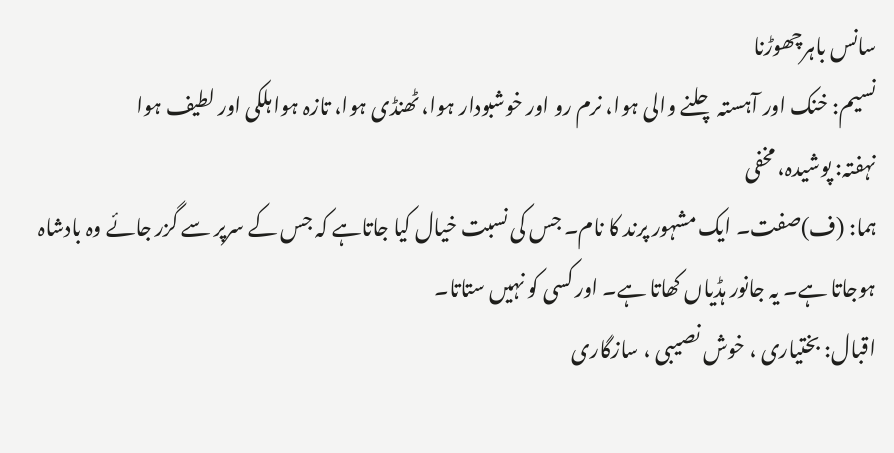سانس باہرچھوڑنا
نسیم: خنک اور آہستہ چلنے والی ہوا، نرم رو اور خوشبودار ہوا، ٹھنڈی ہوا، تازہ ہوا ہلکی اور لطیف ہوا
نہفتہ: پوشیدہ، مخفی
ہما: (ف)صفت۔ ایک مشہور پرند کا نام۔ جس کی نسبت خیال کیا جاتاہے کہ جس کے سرپر سے گزر جائے وہ بادشاہ ہوجاتا ہے۔ یہ جانور ہڈیاں کھاتا ہے۔ اور کسی کو نہیں ستاتا۔
اقبال: بختیاری ، خوش نصیبی ، سازگاری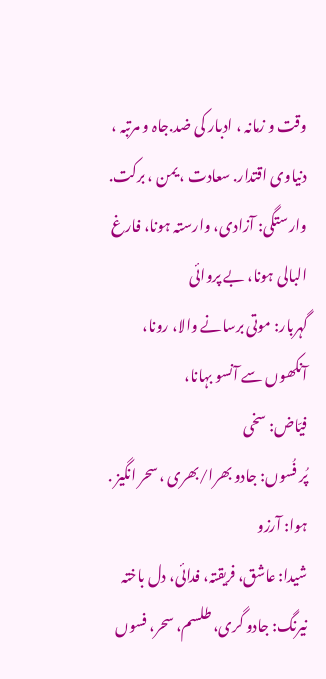وقت و زمانہ ، ادبار کی ضد.جاہ و مرتبہ ، دنیاوی اقتدار. سعادت ، یمن ، برکت.
وارستگی: آزادی، وارستہ ہونا، فارغ البالی ہونا، بے پروائی
گہربار: موتی برسانے والا، رونا، آنکھوں سے آنسو بہانا،
فیّاض: سخی
پُر فُسوں: جادو بھرا/بھری ،سحر انگیز .
ہوا: آرزو
شیدا: عاشق، فریقتہ، فدائی، دل باختہ
نیرنگ: جادو گری، طلسم، سحر، فسوں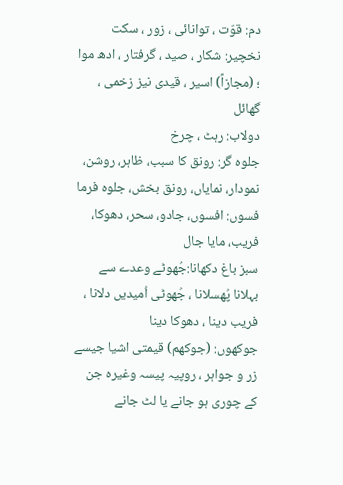دم: قوّت ، توانائی ، زور ، سکت
نخچیر: شکار ، صید ، گرفتار ، ادھ موا ؛ (مجازاً) اسیر ، قیدی نیز زخمی ، گھائل
دولاب: رہٹ ، چرخ
جلوہ گر: رونق کا سبب، ظاہر، روشن، نمودار، نمایاں، رونق بخش، جلوہ فرما
فسوں: افسوں، جادو، سحر، دھوکا، فریب، مایا جال
سبز باغ دکھانا:جُھوٹے وعدے سے بہلانا پُھسلانا ، جُھوٹی اُمیدیں دلانا ، فریب دینا ، دھوکا دینا
جوکھوں: (جوکھم) قیمتی اشیا جیسے زر و جواہر ، روپیہ پیسہ وغیرہ جن کے چوری ہو جانے یا لٹ جانے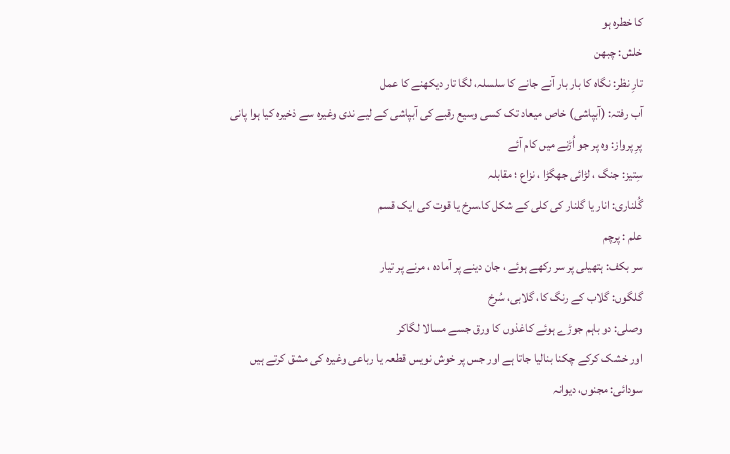کا خطرہ ہو
خلش: چبھن
تارِ نظر: نگاہ کا بار بار آنے جانے کا سلسلہ، لگا تار دیکھنے کا عمل
آب رفتہ: (آبپاشی) خاص میعاد تک کسی وسیع رقبے کی آبپاشی کے لیے ندی وغیرہ سے ذخیرہ کیا ہوا پانی
پرِ پرواز: وہ پر جو اُڑنے میں کام آئے
سِتیز: جنگ ، لڑائی جھگڑا ، نزاع ؛ مقابلہ
گُلناری: انار یا گلنار کی کلی کے شکل کا.سرخ یا قوت کی ایک قسم
علم : پرچم
سر بکف: ہتھیلی پر سر رکھے ہوئے ، جان دینے پر آمادہ ، مرنے پر تیار
گلگوں: گلاب کے رنگ کا، گلابی، سُرخ
وصلی: دو باہم جوڑے ہوئے کاغذوں کا ورق جسے مسالا لگاکر
اور خشک کرکے چکنا بنالیا جاتا ہے اور جس پر خوش نویس قطعہ یا رباعی وغیرہ کی مشق کرتے ہیں
سودائی: مجنوں، دیوانہ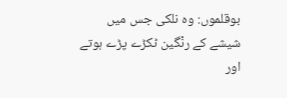بوقلموں: وہ نلکی جس میں شیشے کے رنْگین ٹکڑے پڑے ہوتے
اور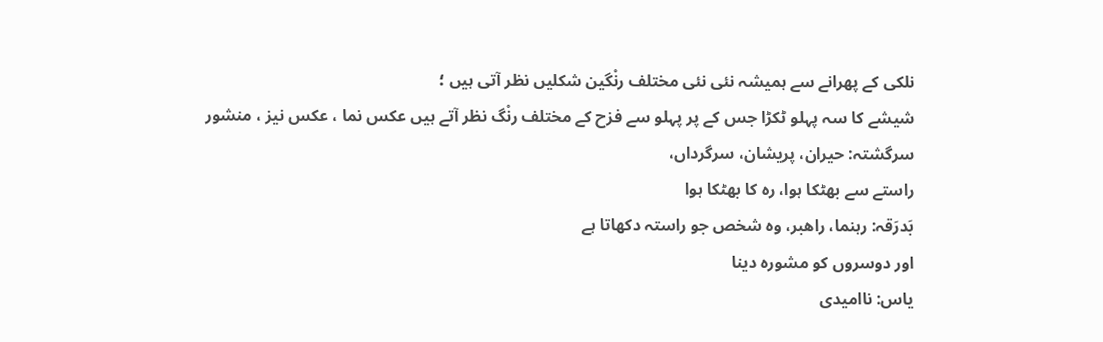نلکی کے پھرانے سے ہمیشہ نئی نئی مختلف رنْگین شکلیں نظر آتی ہیں ؛
شیشے کا سہ پہلو ٹکڑا جس کے پر پہلو سے فزح کے مختلف رنْگ نظر آتے ہیں عکس نما ، عکس نیز ، منشور
سرگشتہ: حیران، پریشان، سرگرداں،
راستے سے بھٹکا ہوا، رہ کا بھٹکا ہوا
بَدرَقہ: رہنما، راهبر، وہ شخص جو راستہ دکھاتا ہے
اور دوسروں کو مشورہ دینا
یاس: ناامیدی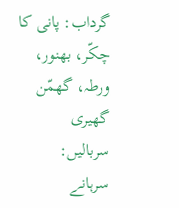گرداب: پانی کا چکّر، بھنور، ورطہ، گھمّن گھیری
سربالیں: سرہانے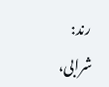رند: شرابی،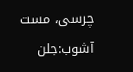چرسی، مست
آشوب:جلن